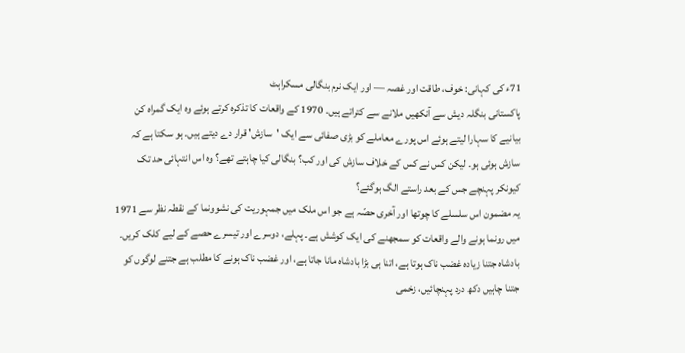71ء کی کہانی: خوف، طاقت اور غصہ — اور ایک نرم بنگالی مسکراہٹ
پاکستانی بنگلہ دیش سے آنکھیں ملانے سے کتراتے ہیں۔ 1970 کے واقعات کا تذکرہ کرتے ہوئے وہ ایک گمراہ کن بیانیے کا سہارا لیتے ہوئے اس پورے معاملے کو بڑی صفائی سے ایک 'سازش' قرار دے دیتے ہیں۔ ہو سکتا ہے کہ سازش ہوئی ہو۔ لیکن کس نے کس کے خلاف سازش کی اور کب؟ بنگالی کیا چاہتے تھے؟ وہ اس انتہائی حد تک کیونکر پہنچے جس کے بعد راستے الگ ہوگئے؟
یہ مضمون اس سلسلے کا چوتھا اور آخری حصّہ ہے جو اس ملک میں جمہوریت کی نشوونما کے نقطہ نظر سے 1971 میں رونما ہونے والے واقعات کو سمجھنے کی ایک کوشش ہے۔ پہلے، دوسرے اور تیسرے حصے کے لیے کلک کریں۔
بادشاہ جتنا زیادہ غضب ناک ہوتا ہے، اتنا ہی بڑا بادشاہ مانا جاتا ہے، اور غضب ناک ہونے کا مطلب ہے جتنے لوگوں کو جتنا چاہیں دکھ درد پہنچائیں، زخمی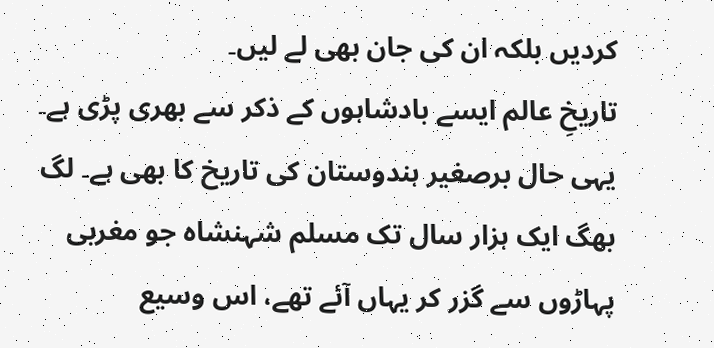کردیں بلکہ ان کی جان بھی لے لیں۔
تاریخِ عالم ایسے بادشاہوں کے ذکر سے بھری پڑی ہے۔ یہی حال برصغیر ہندوستان کی تاریخ کا بھی ہے۔ لگ بھگ ایک ہزار سال تک مسلم شہنشاہ جو مغربی پہاڑوں سے گزر کر یہاں آئے تھے، اس وسیع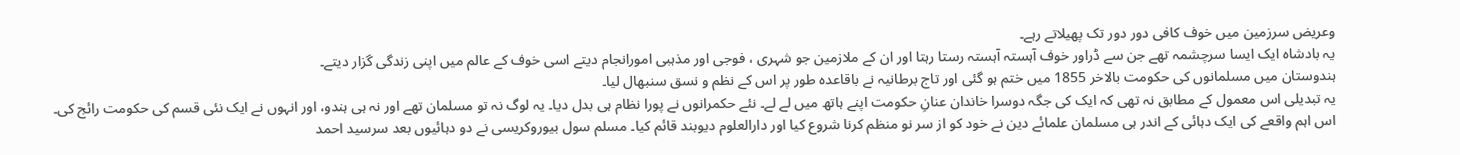وعریض سرزمین میں خوف کافی دور دور تک پھیلاتے رہے۔
یہ بادشاہ ایک ایسا سرچشمہ تھے جن سے ڈراور خوف آہستہ آہستہ رستا رہتا اور ان کے ملازمین جو شہری ، فوجی اور مذہبی امورانجام دیتے اسی خوف کے عالم میں اپنی زندگی گزار دیتے۔
ہندوستان میں مسلمانوں کی حکومت بالاخر 1855 میں ختم ہو گئی اور تاج برطانیہ نے باقاعدہ طور پر اس کے نظم و نسق سنبھال لیا۔
یہ تبدیلی اس معمول کے مطابق نہ تھی کہ ایک کی جگہ دوسرا خاندان عنانِ حکومت اپنے ہاتھ میں لے لے۔ نئے حکمرانوں نے پورا نظام ہی بدل دیا۔ یہ لوگ نہ تو مسلمان تھے اور نہ ہی ہندو، اور انہوں نے ایک نئی قسم کی حکومت رائج کی۔
اس اہم واقعے کی ایک دہائی کے اندر ہی مسلمان علمائے دین نے خود کو از سر نو منظم کرنا شروع کیا اور دارالعلوم دیوبند قائم کیا۔ مسلم سول بیوروکریسی نے دو دہائیوں بعد سرسید احمد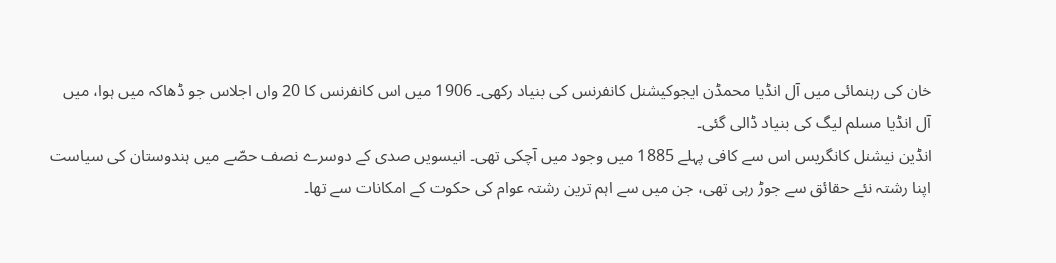خان کی رہنمائی میں آل انڈیا محمڈن ایجوکیشنل کانفرنس کی بنیاد رکھی۔ 1906 میں اس کانفرنس کا 20 واں اجلاس جو ڈھاکہ میں ہوا، میں آل انڈیا مسلم لیگ کی بنیاد ڈالی گئی۔
انڈین نیشنل کانگریس اس سے کافی پہلے 1885 میں وجود میں آچکی تھی۔ انیسویں صدی کے دوسرے نصف حصّے میں ہندوستان کی سیاست اپنا رشتہ نئے حقائق سے جوڑ رہی تھی، جن میں سے اہم ترین رشتہ عوام کی حکوت کے امکانات سے تھا۔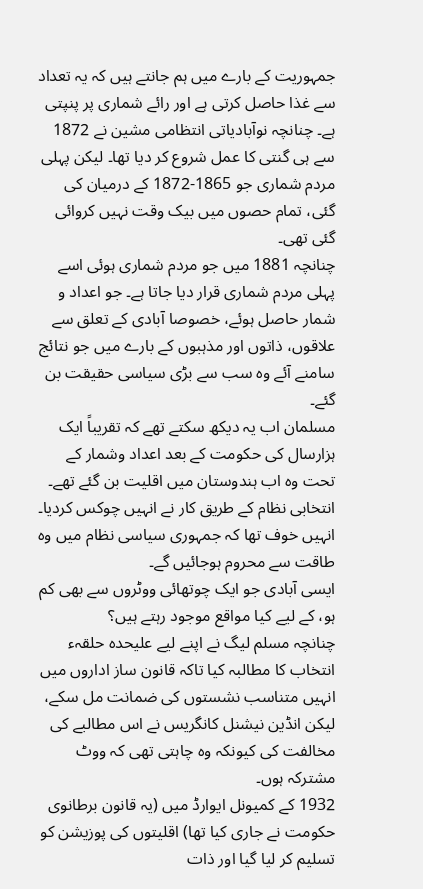جمہوریت کے بارے میں ہم جانتے ہیں کہ یہ تعداد سے غذا حاصل کرتی ہے اور رائے شماری پر پنپتی ہے۔ چنانچہ نوآبادیاتی انتظامی مشین نے 1872 سے ہی گنتی کا عمل شروع کر دیا تھا۔ لیکن پہلی مردم شماری جو 1865-1872 کے درمیان کی گئی، تمام حصوں میں بیک وقت نہیں کروائی گئی تھی۔
چنانچہ 1881 میں جو مردم شماری ہوئی اسے پہلی مردم شماری قرار دیا جاتا ہے۔ جو اعداد و شمار حاصل ہوئے، خصوصا آبادی کے تعلق سے علاقوں، ذاتوں اور مذہبوں کے بارے میں جو نتائج سامنے آئے وہ سب سے بڑی سیاسی حقیقت بن گئے۔
مسلمان اب یہ دیکھ سکتے تھے کہ تقریباً ایک ہزارسال کی حکومت کے بعد اعداد وشمار کے تحت وہ اب ہندوستان میں اقلیت بن گئے تھے۔ انتخابی نظام کے طریق کار نے انہیں چوکس کردیا۔ انہیں خوف تھا کہ جمہوری سیاسی نظام میں وہ طاقت سے محروم ہوجائیں گے۔
ایسی آبادی جو ایک چوتھائی ووٹروں سے بھی کم ہو، کے لیے کیا مواقع موجود رہتے ہیں؟
چنانچہ مسلم لیگ نے اپنے لیے علیحدہ حلقہء انتخاب کا مطالبہ کیا تاکہ قانون ساز اداروں میں انہیں متناسب نشستوں کی ضمانت مل سکے، لیکن انڈین نیشنل کانگریس نے اس مطالبے کی مخالفت کی کیونکہ وہ چاہتی تھی کہ ووٹ مشترکہ ہوں۔
1932 کے کمیونل ایوارڈ میں (یہ قانون برطانوی حکومت نے جاری کیا تھا) اقلیتوں کی پوزیشن کو تسلیم کر لیا گیا اور ذات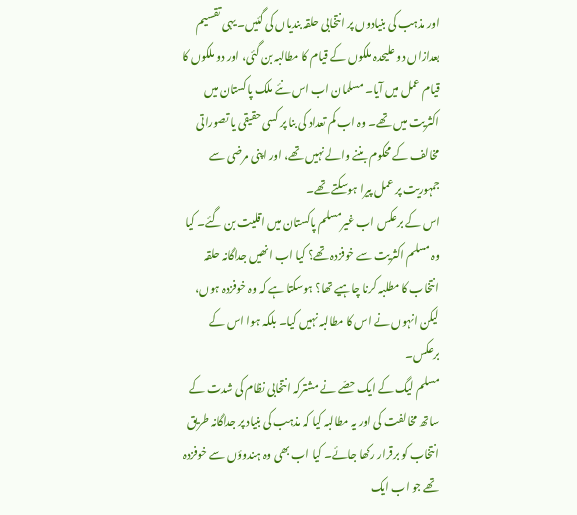اور مذہب کی بنیادوں پر انتخابی حلقہ بندیاں کی گئیں۔ یہی تقسیم بعدازاں دو علیحدہ ملکوں کے قیام کا مطالبہ بن گئی، اور دو ملکوں کا قیام عمل میں آیا۔ مسلمان اب اس نئے ملک پاکستان میں اکثریت میں تھے۔ وہ اب کم تعداد کی بنا پر کسی حقیقی یا تصوراتی مخالف کے محکوم بننے والے نہیں تھے، اور اپنی مرضی سے جمہوریت پر عمل پیرا ہوسکتے تھے۔
اس کے برعکس اب غیرمسلم پاکستان میں اقلیت بن گئے۔ کیا وہ مسلم اکثریت سے خوفزدہ تھے؟ کیا اب انھیں جداگانہ حلقہ انتخاب کا مطلبہ کرنا چاہیے تھا؟ ہوسکتا ہے کہ وہ خوفزدہ ہوں، لیکن انہوں نے اس کا مطالبہ نہیں کیا۔ بلکہ ہوا اس کے برعکس۔
مسلم لیگ کے ایک حصّے نے مشترکہ انتخابی نظام کی شدت کے ساتھ مخالفت کی اور یہ مطالبہ کیا کہ مذہب کی بنیاد پر جداگانہ طریق انتخاب کو برقرار رکھا جائے۔ کیا اب بھی وہ ہندوؤں سے خوفزدہ تھے جو اب ایک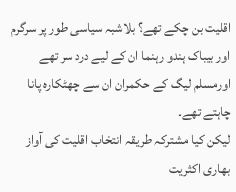اقلیت بن چکے تھے؟ بلاشبہ سیاسی طور پر سرگرم اور بیباک ہندو رہنما ان کے لیے درد سر تھے اورمسلم لیگ کے حکمران ان سے چھٹکارہ پانا چاہتے تھے۔
لیکن کیا مشترکہ طریقہ انتخاب اقلیت کی آواز بھاری اکثریت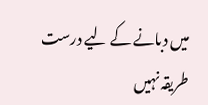میں دبانے کے لیے درست طریقہ نہیں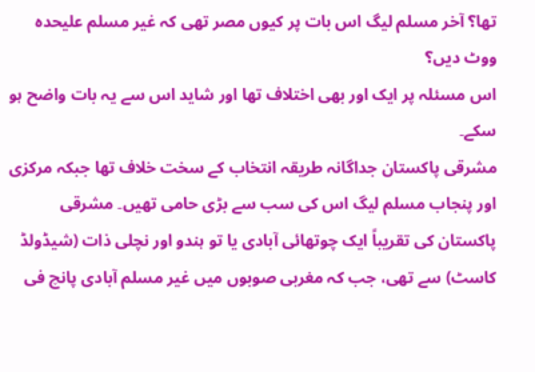تھا؟ آخر مسلم لیگ اس بات پر کیوں مصر تھی کہ غیر مسلم علیحدہ ووٹ دیں؟
اس مسئلہ پر ایک اور بھی اختلاف تھا اور شاید اس سے یہ بات واضح ہو سکے۔
مشرقی پاکستان جداگانہ طریقہ انتخاب کے سخت خلاف تھا جبکہ مرکزی اور پنجاب مسلم لیگ اس کی سب سے بڑی حامی تھیں۔ مشرقی پاکستان کی تقریباً ایک چوتھائی آبادی یا تو ہندو اور نچلی ذات (شیڈولڈ کاسٹ) سے تھی، جب کہ مغربی صوبوں میں غیر مسلم آبادی پانچ فی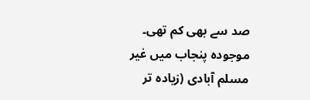صد سے بھی کم تھی۔
موجودہ پنجاب میں غیر مسلم آبادی (زیادہ تر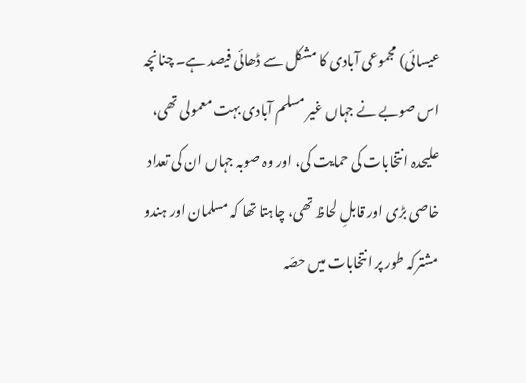عیسائی) مجموعی آبادی کا مشکل سے ڈھائی فیصد ہے۔ چنانچہ اس صوبے نے جہاں غیر مسلم آبادی بہت معمولی تھی، علیحدہ انتخابات کی حمایت کی، اور وہ صوبہ جہاں ان کی تعداد خاصی بڑی اور قابلِ لحاظ تھی، چاہتا تھا کہ مسلمان اور ہندو مشترکہ طور پر انتخابات میں حصّہ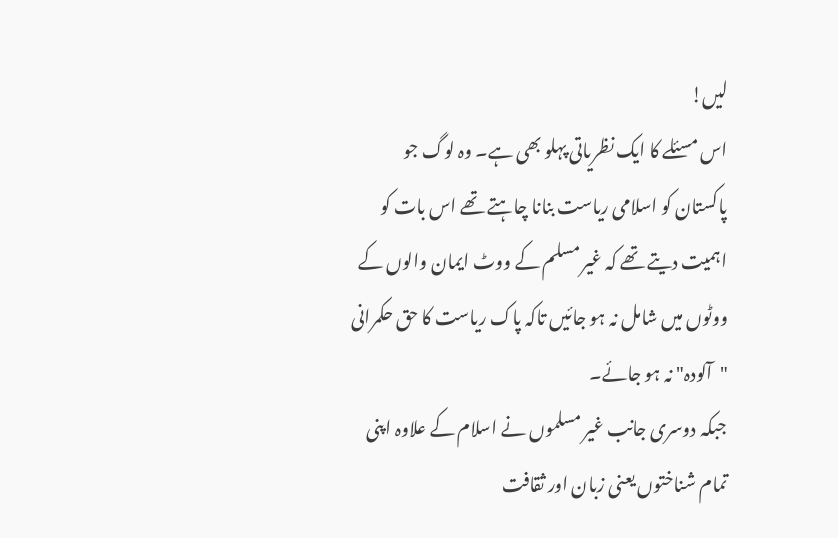لیں!
اس مسئلے کا ایک نظریاتی پہلو بھی ہے۔ وہ لوگ جو پاکستان کو اسلامی ریاست بنانا چاہتے تھے اس بات کو اہمیت دیتے تھے کہ غیر مسلم کے ووٹ ایمان والوں کے ووٹوں میں شامل نہ ہو جائیں تاکہ پاک ریاست کا حق حکمرانی "آلودہ" نہ ہو جائے۔
جبکہ دوسری جانب غیر مسلموں نے اسلام کے علاوہ اپنی تمام شناختوں یعنی زبان اور ثقافت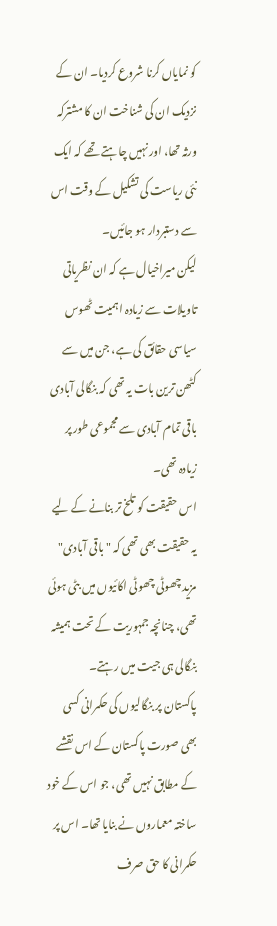کو نمایاں کرنا شروع کردیا۔ ان کے نزدیک ان کی شناخت ان کا مشترکہ ورثہ تھا، اور نہیں چاہتے تھے کہ ایک نئی ریاست کی تشکیل کے وقت اس سے دستبردار ہو جائیں۔
لیکن میراخیال ہے کہ ان نظریاتی تاویلات سے زیادہ اہمیت ٹھوس سیاسی حقائق کی ہے، جن میں سے کٹھن ترین بات یہ تھی کہ بنگالی آبادی باقی تمام آبادی سے مجموعی طور پر زیادہ تھی۔
اس حقیقت کو تلخ تر بنانے کے لیے یہ حقیقت بھی تھی کہ " باقی آبادی" مزید چھوٹی چھوٹی اکائیوں میں بٹی ہوئی تھی، چنانچہ جمہوریت کے تحت ہمیشہ بنگالی ہی جیت میں رہتے۔
پاکستان پر بنگالیوں کی حکمرانی کسی بھی صورت پاکستان کے اس نقشے کے مطابق نہیں تھی، جو اس کے خود ساختہ معماروں نے بنایا تھا۔ اس پر حکمرانی کا حق صرف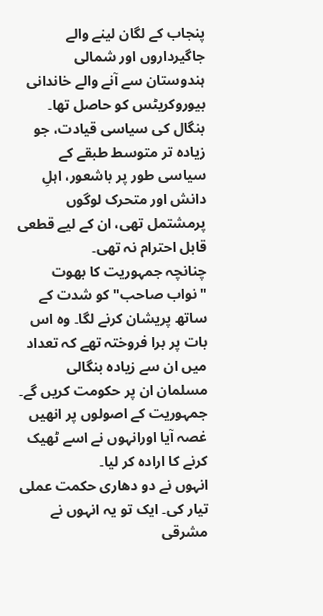پنجاب کے لگان لینے والے جاگیرداروں اور شمالی ہندوستان سے آنے والے خاندانی بیوروکریٹس کو حاصل تھا۔
بنگال کی سیاسی قیادت، جو زیادہ تر متوسط طبقے کے سیاسی طور پر باشعور، اہلِ دانش اور متحرک لوگوں پرمشتمل تھی، ان کے لیے قطعی قابل احترام نہ تھی۔
چنانچہ جمہوریت کا بھوت "نواب صاحب" کو شدت کے ساتھ پریشان کرنے لگا۔ وہ اس بات پر برا فروختہ تھے کہ تعداد میں ان سے زیادہ بنگالی مسلمان ان پر حکومت کریں گے۔ جمہوریت کے اصولوں پر انھیں غصہ آیا اورانہوں نے اسے ٹھیک کرنے کا ارادہ کر لیا۔
انہوں نے دو دھاری حکمت عملی تیار کی۔ ایک تو یہ انہوں نے مشرقی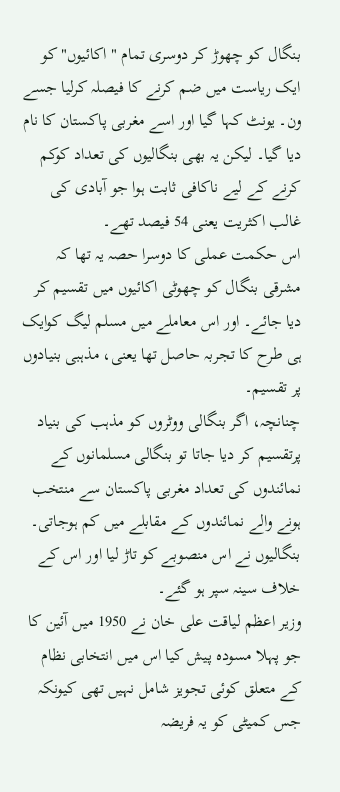بنگال کو چھوڑ کر دوسری تمام " اکائیوں" کو ایک ریاست میں ضم کرنے کا فیصلہ کرلیا جسے ون۔ یونٹ کہا گیا اور اسے مغربی پاکستان کا نام دیا گیا۔ لیکن یہ بھی بنگالیوں کی تعداد کوکم کرنے کے لیے ناکافی ثابت ہوا جو آبادی کی غالب اکثریت یعنی 54 فیصد تھے۔
اس حکمت عملی کا دوسرا حصہ یہ تھا کہ مشرقی بنگال کو چھوٹی اکائیوں میں تقسیم کر دیا جائے۔ اور اس معاملے میں مسلم لیگ کوایک ہی طرح کا تجربہ حاصل تھا یعنی، مذہبی بنیادوں پر تقسیم۔
چنانچہ، اگر بنگالی ووٹروں کو مذہب کی بنیاد پرتقسیم کر دیا جاتا تو بنگالی مسلمانوں کے نمائندوں کی تعداد مغربی پاکستان سے منتخب ہونے والے نمائندوں کے مقابلے میں کم ہوجاتی۔ بنگالیوں نے اس منصوبے کو تاڑ لیا اور اس کے خلاف سینہ سپر ہو گئے۔
وزیر اعظم لیاقت علی خان نے 1950 میں آئین کا جو پہلا مسودہ پیش کیا اس میں انتخابی نظام کے متعلق کوئی تجویز شامل نہیں تھی کیونکہ جس کمیٹی کو یہ فریضہ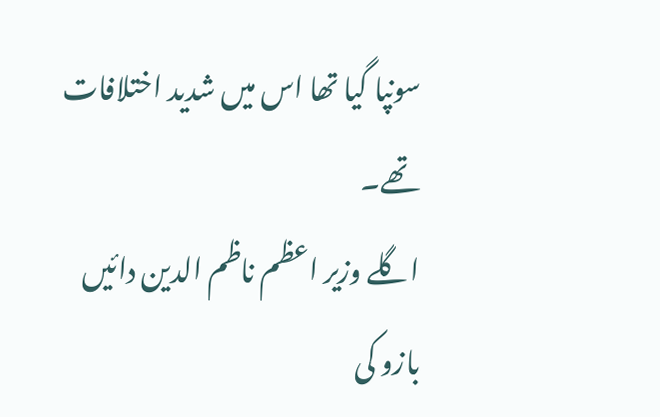سونپا گیا تھا اس میں شدید اختلافات تھے۔
اگلے وزیر اعظم ناظم الدین دائیں بازو کی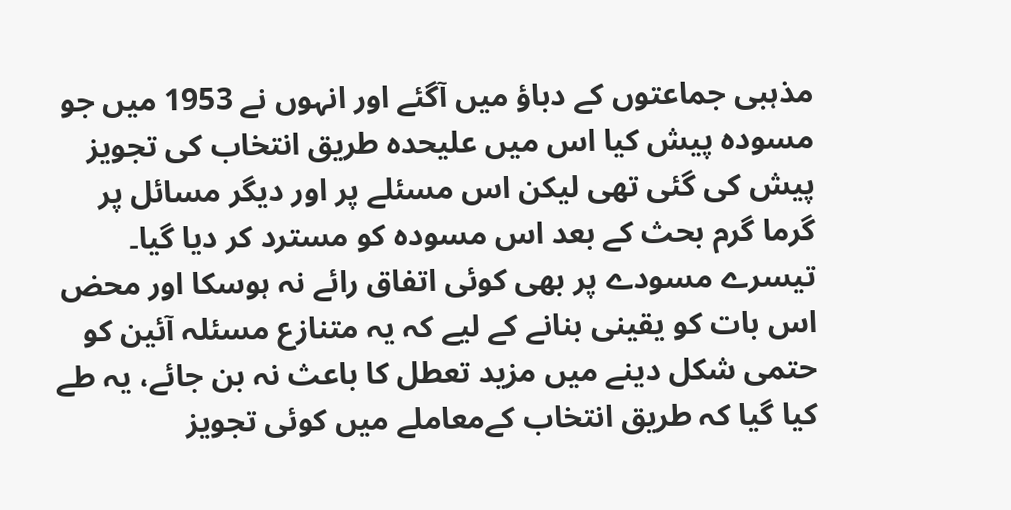مذہبی جماعتوں کے دباؤ میں آگئے اور انہوں نے 1953 میں جو مسودہ پیش کیا اس میں علیحدہ طریق انتخاب کی تجویز پیش کی گئی تھی لیکن اس مسئلے پر اور دیگر مسائل پر گرما گرم بحث کے بعد اس مسودہ کو مسترد کر دیا گیا۔
تیسرے مسودے پر بھی کوئی اتفاق رائے نہ ہوسکا اور محض اس بات کو یقینی بنانے کے لیے کہ یہ متنازع مسئلہ آئین کو حتمی شکل دینے میں مزید تعطل کا باعث نہ بن جائے، یہ طے کیا گیا کہ طریق انتخاب کےمعاملے میں کوئی تجویز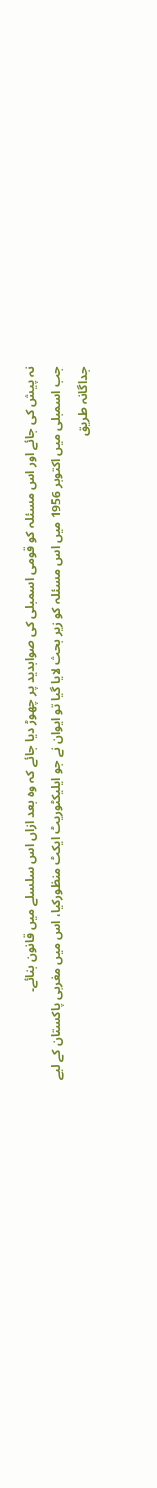نہ پیش کی جائے اور اس مسئلہ کو قومی اسمبلی کی صوابدید پر چھوڑ دیا جائے کہ وہ بعد ازاں اس سلسلے میں قانون بنائے۔
جب اسمبلی میں اکتوبر 1956 میں اس مسئلہ کو زیر بحث لایا گیا تو ایوان نے جو ایلیکٹوریٹ ایکٹ منظورکیا، اس میں مغربی پاکستان کے لیے جداگانہ طریق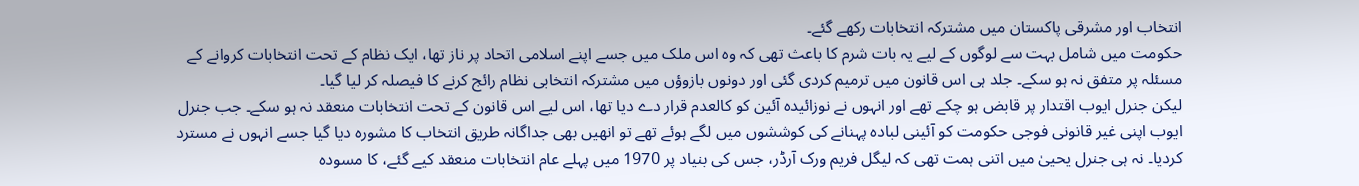انتخاب اور مشرقی پاکستان میں مشترکہ انتخابات رکھے گئے۔
حکومت میں شامل بہت سے لوگوں کے لیے یہ بات شرم کا باعث تھی کہ وہ اس ملک میں جسے اپنے اسلامی اتحاد پر ناز تھا، ایک نظام کے تحت انتخابات کروانے کے مسئلہ پر متفق نہ ہو سکے۔ جلد ہی اس قانون میں ترمیم کردی گئی اور دونوں بازوؤں میں مشترکہ انتخابی نظام رائج کرنے کا فیصلہ کر لیا گیا۔
لیکن جنرل ایوب اقتدار پر قابض ہو چکے تھے اور انہوں نے نوزائیدہ آئین کو کالعدم قرار دے دیا تھا، اس لیے اس قانون کے تحت انتخابات منعقد نہ ہو سکے۔ جب جنرل ایوب اپنی غیر قانونی فوجی حکومت کو آئینی لبادہ پہنانے کی کوششوں میں لگے ہوئے تھے تو انھیں بھی جداگانہ طریق انتخاب کا مشورہ دیا گیا جسے انہوں نے مسترد کردیا۔ نہ ہی جنرل یحییٰ میں اتنی ہمت تھی کہ لیگل فریم ورک آرڈر، جس کی بنیاد پر 1970 میں پہلے عام انتخابات منعقد کیے گئے، کا مسودہ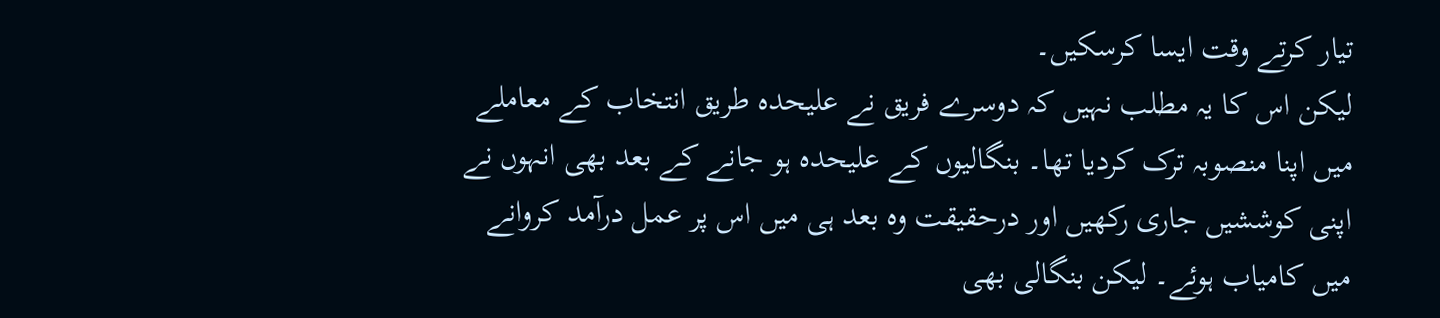تیار کرتے وقت ایسا کرسکیں۔
لیکن اس کا یہ مطلب نہیں کہ دوسرے فریق نے علیحدہ طریق انتخاب کے معاملے میں اپنا منصوبہ ترک کردیا تھا۔ بنگالیوں کے علیحدہ ہو جانے کے بعد بھی انہوں نے اپنی کوششیں جاری رکھیں اور درحقیقت وہ بعد ہی میں اس پر عمل درآمد کروانے میں کامیاب ہوئے۔ لیکن بنگالی بھی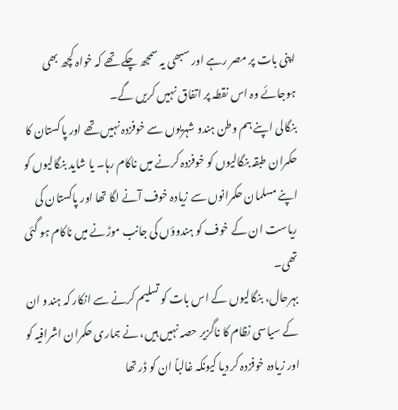اپنی بات پر مصر رہے اور سبھی یہ سمجھ چکے تھے کہ خواہ کچھ بھی ہوجائے وہ اس نقطہ پر اتفاق نہیں کریں گے۔
بنگالی اپنے ہم وطن ہندو شہریوں سے خوفزدہ نہیں تھے اور پاکستان کا حکمران طبقہ بنگالیوں کو خوفزدہ کرنے میں ناکام رہا۔ یا شاید بنگالیوں کو اپنے مسلمان حکمرانوں سے زیادہ خوف آنے لگا تھا اور پاکستان کی ریاست ان کے خوف کو ہندوؤں کی جانب موڑنے میں ناکام ہو گئی تھی۔
بہرحال، بنگالیوں کے اس بات کو تسلیم کرنے سے انکار کہ ہندو ان کے سیاسی نظام کا ناگزیر حصہ نہیں ہیں، نے ہماری حکمران اشرافیہ کو اور زیادہ خوفزدہ کر دیا کیونکہ غالباً ان کو ڈر تھا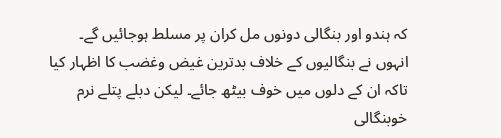کہ ہندو اور بنگالی دونوں مل کران پر مسلط ہوجائیں گے۔
انہوں نے بنگالیوں کے خلاف بدترین غیض وغضب کا اظہار کیا تاکہ ان کے دلوں میں خوف بیٹھ جائے۔ لیکن دبلے پتلے نرم خوبنگالی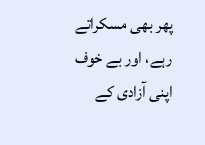پھر بھی مسکراتے رہے، اور بے خوف اپنی آزادی کے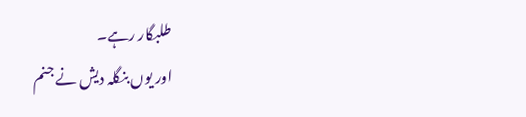طلبگار رہے۔
اور یوں بنگلہ دیش نے جنم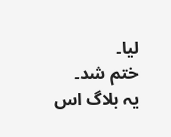لیا۔
ختم شد۔
یہ بلاگ اس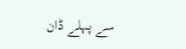سے پہلے ڈان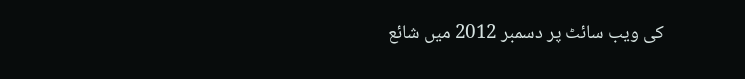کی ویب سائٹ پر دسمبر 2012 میں شائع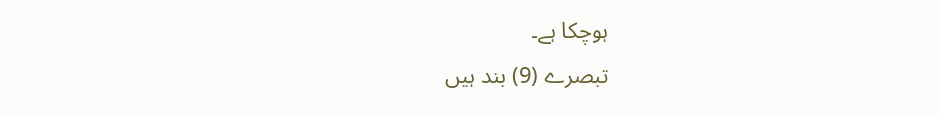ہوچکا ہے۔
تبصرے (9) بند ہیں